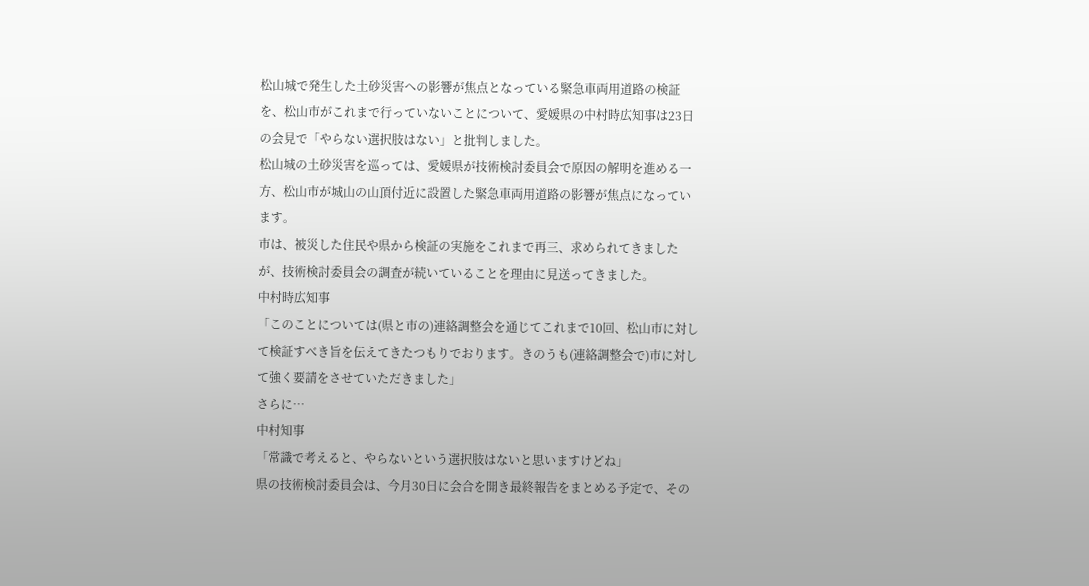松山城で発生した土砂災害への影響が焦点となっている緊急車両用道路の検証を、松山市がこれまで行っていないことについて、愛媛県の中村時広知事は23日の会見で「やらない選択肢はない」と批判しました。
松山城の土砂災害を巡っては、愛媛県が技術検討委員会で原因の解明を進める一方、松山市が城山の山頂付近に設置した緊急車両用道路の影響が焦点になっています。
市は、被災した住民や県から検証の実施をこれまで再三、求められてきましたが、技術検討委員会の調査が続いていることを理由に見送ってきました。
中村時広知事
「このことについては(県と市の)連絡調整会を通じてこれまで10回、松山市に対して検証すべき旨を伝えてきたつもりでおります。きのうも(連絡調整会で)市に対して強く要請をさせていただきました」
さらに…
中村知事
「常識で考えると、やらないという選択肢はないと思いますけどね」
県の技術検討委員会は、今月30日に会合を開き最終報告をまとめる予定で、その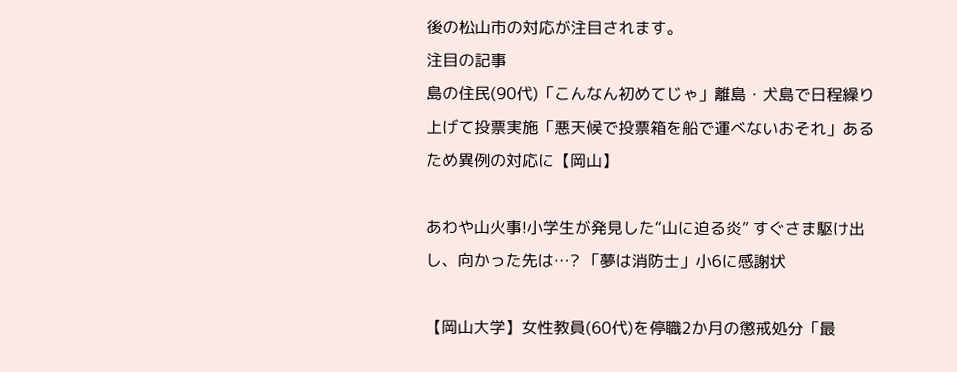後の松山市の対応が注目されます。
注目の記事
島の住民(90代)「こんなん初めてじゃ」離島・犬島で日程繰り上げて投票実施「悪天候で投票箱を船で運べないおそれ」あるため異例の対応に【岡山】

あわや山火事!小学生が発見した“山に迫る炎” すぐさま駆け出し、向かった先は…? 「夢は消防士」小6に感謝状

【岡山大学】女性教員(60代)を停職2か月の懲戒処分「最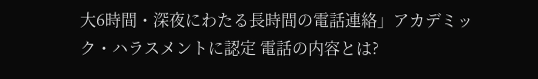大6時間・深夜にわたる長時間の電話連絡」アカデミック・ハラスメントに認定 電話の内容とは?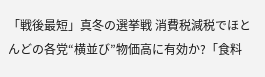「戦後最短」真冬の選挙戦 消費税減税でほとんどの各党“横並び”物価高に有効か?「食料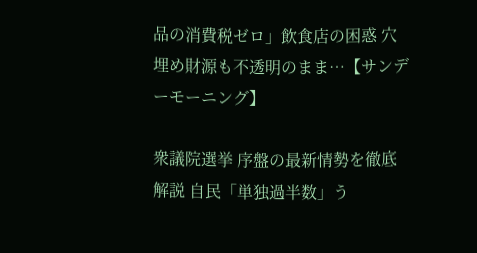品の消費税ゼロ」飲食店の困惑 穴埋め財源も不透明のまま…【サンデーモーニング】

衆議院選挙 序盤の最新情勢を徹底解説 自民「単独過半数」う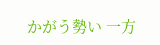かがう勢い 一方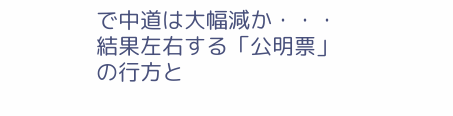で中道は大幅減か・・・結果左右する「公明票」の行方と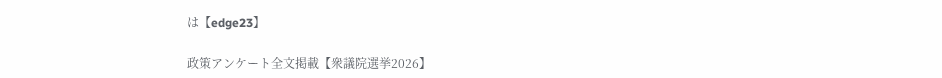は【edge23】

政策アンケート全文掲載【衆議院選挙2026】